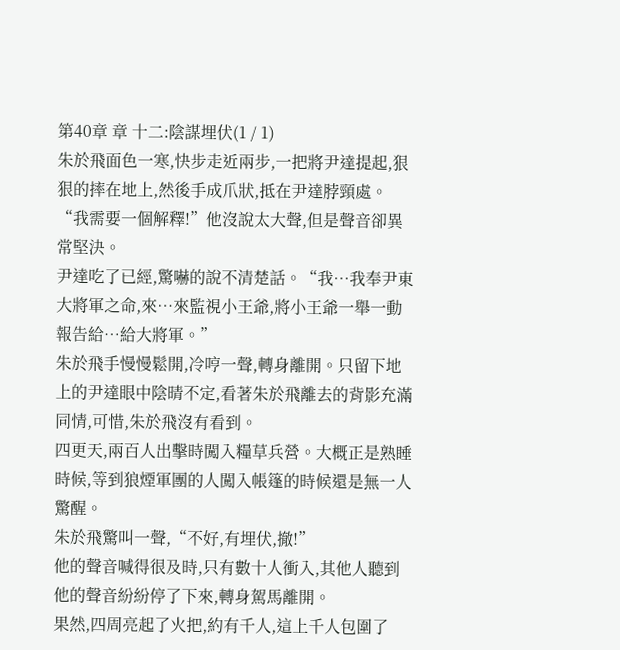第40章 章 十二:陰謀埋伏(1 / 1)
朱於飛面色一寒,快步走近兩步,一把將尹達提起,狠狠的摔在地上,然後手成爪狀,抵在尹達脖頸處。
“我需要一個解釋!”他沒說太大聲,但是聲音卻異常堅決。
尹達吃了已經,驚嚇的說不清楚話。“我…我奉尹東大將軍之命,來…來監視小王爺,將小王爺一舉一動報告給…給大將軍。”
朱於飛手慢慢鬆開,冷哼一聲,轉身離開。只留下地上的尹達眼中陰晴不定,看著朱於飛離去的背影充滿同情,可惜,朱於飛沒有看到。
四更天,兩百人出擊時闖入糧草兵營。大概正是熟睡時候,等到狼煙軍團的人闖入帳篷的時候還是無一人驚醒。
朱於飛驚叫一聲,“不好,有埋伏,撤!”
他的聲音喊得很及時,只有數十人衝入,其他人聽到他的聲音紛紛停了下來,轉身駕馬離開。
果然,四周亮起了火把,約有千人,這上千人包圍了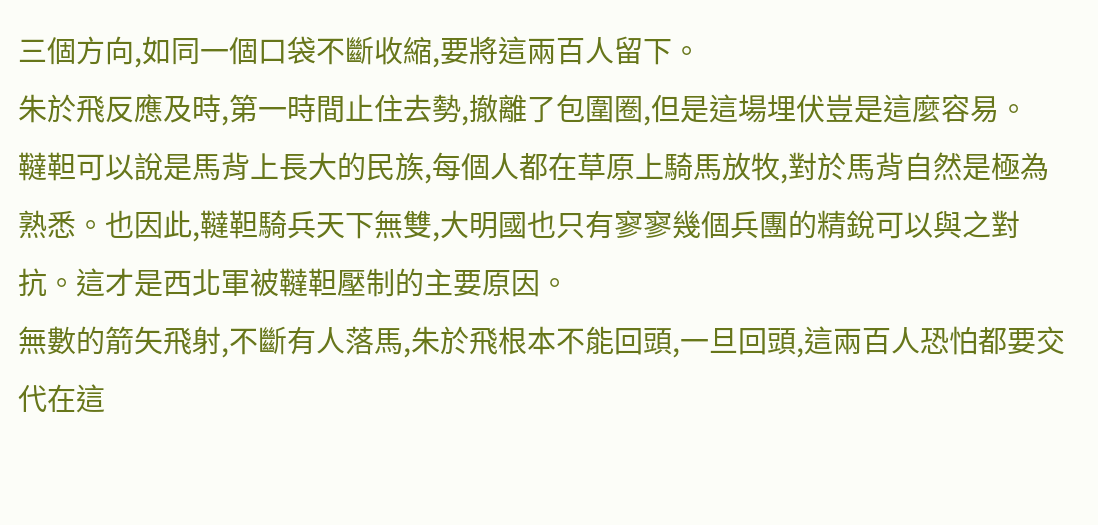三個方向,如同一個口袋不斷收縮,要將這兩百人留下。
朱於飛反應及時,第一時間止住去勢,撤離了包圍圈,但是這場埋伏豈是這麼容易。
韃靼可以說是馬背上長大的民族,每個人都在草原上騎馬放牧,對於馬背自然是極為熟悉。也因此,韃靼騎兵天下無雙,大明國也只有寥寥幾個兵團的精銳可以與之對抗。這才是西北軍被韃靼壓制的主要原因。
無數的箭矢飛射,不斷有人落馬,朱於飛根本不能回頭,一旦回頭,這兩百人恐怕都要交代在這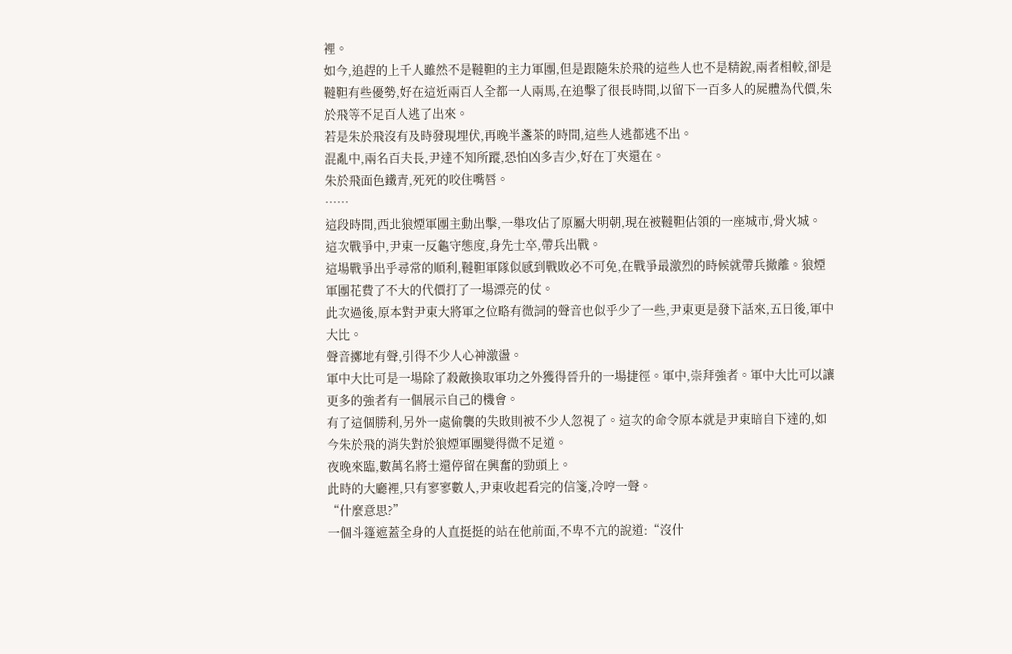裡。
如今,追趕的上千人雖然不是韃靼的主力軍團,但是跟隨朱於飛的這些人也不是精銳,兩者相較,卻是韃靼有些優勢,好在這近兩百人全都一人兩馬,在追擊了很長時間,以留下一百多人的屍體為代價,朱於飛等不足百人逃了出來。
若是朱於飛沒有及時發現埋伏,再晚半盞茶的時間,這些人逃都逃不出。
混亂中,兩名百夫長,尹達不知所蹤,恐怕凶多吉少,好在丁夾還在。
朱於飛面色鐵青,死死的咬住嘴唇。
……
這段時間,西北狼煙軍團主動出擊,一舉攻佔了原屬大明朝,現在被韃靼佔領的一座城市,骨火城。
這次戰爭中,尹東一反龜守態度,身先士卒,帶兵出戰。
這場戰爭出乎尋常的順利,韃靼軍隊似感到戰敗必不可免,在戰爭最激烈的時候就帶兵撤離。狼煙軍團花費了不大的代價打了一場漂亮的仗。
此次過後,原本對尹東大將軍之位略有微詞的聲音也似乎少了一些,尹東更是發下話來,五日後,軍中大比。
聲音擲地有聲,引得不少人心神激盪。
軍中大比可是一場除了殺敵換取軍功之外獲得晉升的一場捷徑。軍中,崇拜強者。軍中大比可以讓更多的強者有一個展示自己的機會。
有了這個勝利,另外一處偷襲的失敗則被不少人忽視了。這次的命令原本就是尹東暗自下達的,如今朱於飛的消失對於狼煙軍團變得微不足道。
夜晚來臨,數萬名將士還停留在興奮的勁頭上。
此時的大廳裡,只有寥寥數人,尹東收起看完的信箋,冷哼一聲。
“什麼意思?”
一個斗篷遮蓋全身的人直挺挺的站在他前面,不卑不亢的說道:“沒什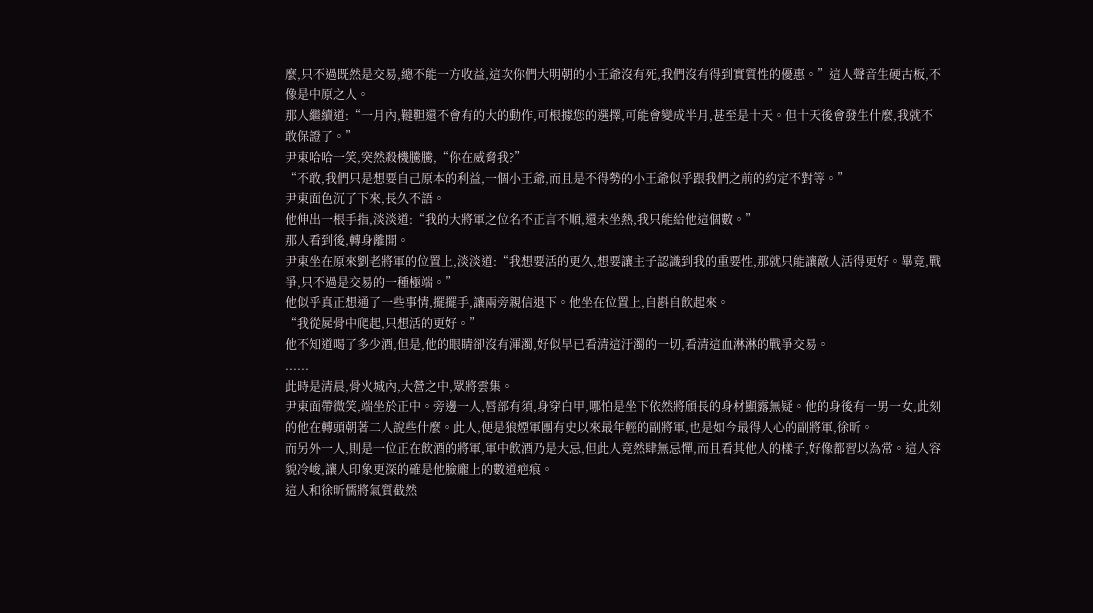麼,只不過既然是交易,總不能一方收益,這次你們大明朝的小王爺沒有死,我們沒有得到實質性的優惠。”這人聲音生硬古板,不像是中原之人。
那人繼續道:“一月內,韃靼還不會有的大的動作,可根據您的選擇,可能會變成半月,甚至是十天。但十天後會發生什麼,我就不敢保證了。”
尹東哈哈一笑,突然殺機騰騰,“你在威脅我?”
“不敢,我們只是想要自己原本的利益,一個小王爺,而且是不得勢的小王爺似乎跟我們之前的約定不對等。”
尹東面色沉了下來,長久不語。
他伸出一根手指,淡淡道:“我的大將軍之位名不正言不順,還未坐熱,我只能給他這個數。”
那人看到後,轉身離開。
尹東坐在原來劉老將軍的位置上,淡淡道:“我想要活的更久,想要讓主子認識到我的重要性,那就只能讓敵人活得更好。畢竟,戰爭,只不過是交易的一種極端。”
他似乎真正想通了一些事情,擺擺手,讓兩旁親信退下。他坐在位置上,自斟自飲起來。
“我從屍骨中爬起,只想活的更好。”
他不知道喝了多少酒,但是,他的眼睛卻沒有渾濁,好似早已看清這汙濁的一切,看清這血淋淋的戰爭交易。
......
此時是清晨,骨火城內,大營之中,眾將雲集。
尹東面帶微笑,端坐於正中。旁邊一人,唇部有須,身穿白甲,哪怕是坐下依然將頎長的身材顯露無疑。他的身後有一男一女,此刻的他在轉頭朝著二人說些什麼。此人,便是狼煙軍團有史以來最年輕的副將軍,也是如今最得人心的副將軍,徐昕。
而另外一人,則是一位正在飲酒的將軍,軍中飲酒乃是大忌,但此人竟然肆無忌憚,而且看其他人的樣子,好像都習以為常。這人容貌冷峻,讓人印象更深的確是他臉龐上的數道疤痕。
這人和徐昕儒將氣質截然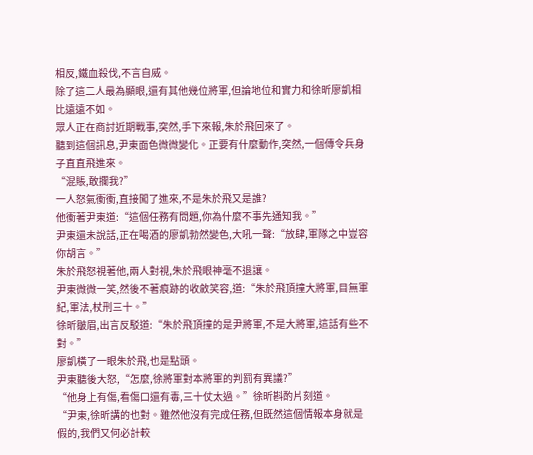相反,鐵血殺伐,不言自威。
除了這二人最為顯眼,還有其他幾位將軍,但論地位和實力和徐昕廖凱相比遠遠不如。
眾人正在商討近期戰事,突然,手下來報,朱於飛回來了。
聽到這個訊息,尹東面色微微變化。正要有什麼動作,突然,一個傳令兵身子直直飛進來。
“混賬,敢攔我?”
一人怒氣衝衝,直接闖了進來,不是朱於飛又是誰?
他衝著尹東道:“這個任務有問題,你為什麼不事先通知我。”
尹東還未說話,正在喝酒的廖凱勃然變色,大吼一聲:“放肆,軍隊之中豈容你胡言。”
朱於飛怒視著他,兩人對視,朱於飛眼神毫不退讓。
尹東微微一笑,然後不著痕跡的收斂笑容,道:“朱於飛頂撞大將軍,目無軍紀,軍法,杖刑三十。”
徐昕皺眉,出言反駁道:“朱於飛頂撞的是尹將軍,不是大將軍,這話有些不對。”
廖凱橫了一眼朱於飛,也是點頭。
尹東聽後大怒,“怎麼,徐將軍對本將軍的判罰有異議?”
“他身上有傷,看傷口還有毒,三十仗太過。”徐昕斟酌片刻道。
“尹東,徐昕講的也對。雖然他沒有完成任務,但既然這個情報本身就是假的,我們又何必計較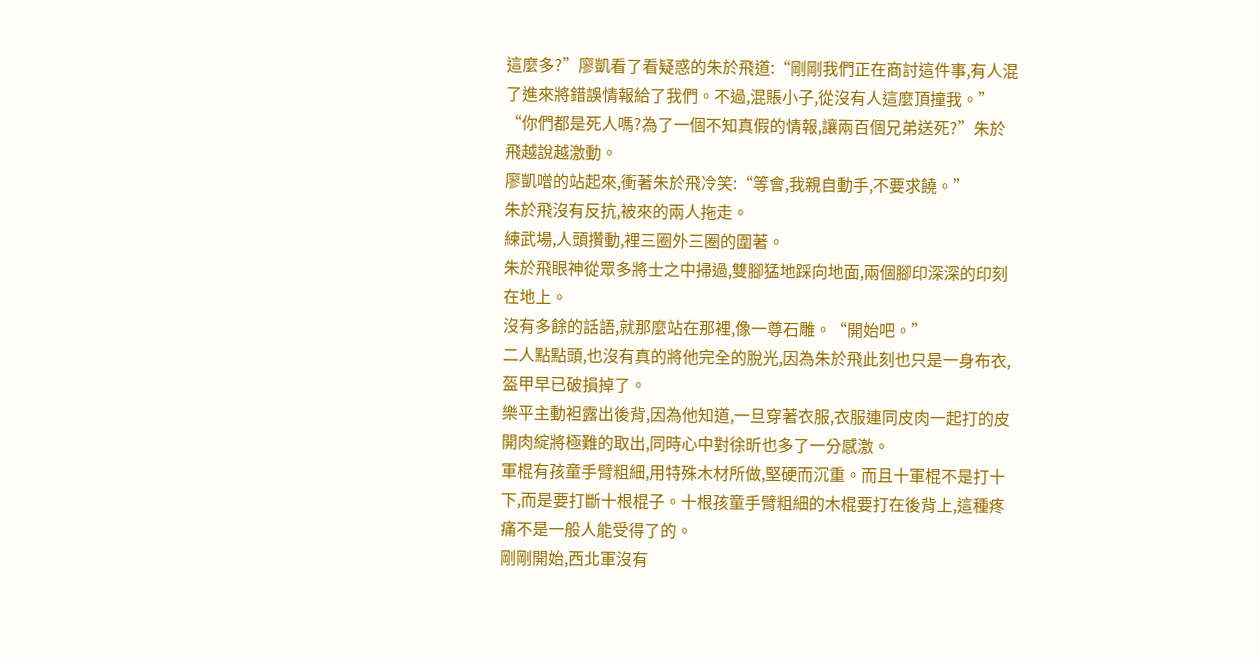這麼多?”廖凱看了看疑惑的朱於飛道:“剛剛我們正在商討這件事,有人混了進來將錯誤情報給了我們。不過,混賬小子,從沒有人這麼頂撞我。”
“你們都是死人嗎?為了一個不知真假的情報,讓兩百個兄弟送死?”朱於飛越說越激動。
廖凱噌的站起來,衝著朱於飛冷笑:“等會,我親自動手,不要求饒。”
朱於飛沒有反抗,被來的兩人拖走。
練武場,人頭攢動,裡三圈外三圈的圍著。
朱於飛眼神從眾多將士之中掃過,雙腳猛地踩向地面,兩個腳印深深的印刻在地上。
沒有多餘的話語,就那麼站在那裡,像一尊石雕。“開始吧。”
二人點點頭,也沒有真的將他完全的脫光,因為朱於飛此刻也只是一身布衣,盔甲早已破損掉了。
樂平主動袒露出後背,因為他知道,一旦穿著衣服,衣服連同皮肉一起打的皮開肉綻將極難的取出,同時心中對徐昕也多了一分感激。
軍棍有孩童手臂粗細,用特殊木材所做,堅硬而沉重。而且十軍棍不是打十下,而是要打斷十根棍子。十根孩童手臂粗細的木棍要打在後背上,這種疼痛不是一般人能受得了的。
剛剛開始,西北軍沒有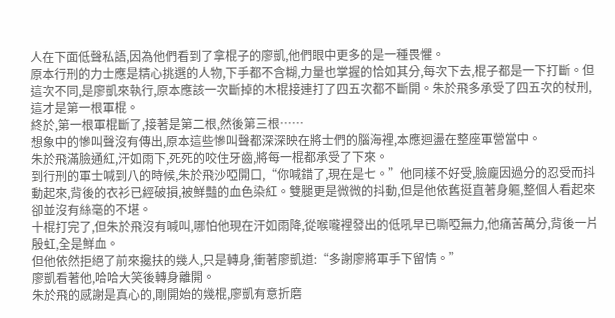人在下面低聲私語,因為他們看到了拿棍子的廖凱,他們眼中更多的是一種畏懼。
原本行刑的力士應是精心挑選的人物,下手都不含糊,力量也掌握的恰如其分,每次下去,棍子都是一下打斷。但這次不同,是廖凱來執行,原本應該一次斷掉的木棍接連打了四五次都不斷開。朱於飛多承受了四五次的杖刑,這才是第一根軍棍。
終於,第一根軍棍斷了,接著是第二根,然後第三根……
想象中的慘叫聲沒有傳出,原本這些慘叫聲都深深映在將士們的腦海裡,本應迴盪在整座軍營當中。
朱於飛滿臉通紅,汗如雨下,死死的咬住牙齒,將每一棍都承受了下來。
到行刑的軍士喊到八的時候,朱於飛沙啞開口,“你喊錯了,現在是七。”他同樣不好受,臉龐因過分的忍受而抖動起來,背後的衣衫已經破損,被鮮豔的血色染紅。雙腿更是微微的抖動,但是他依舊挺直著身軀,整個人看起來卻並沒有絲毫的不堪。
十棍打完了,但朱於飛沒有喊叫,哪怕他現在汗如雨降,從喉嚨裡發出的低吼早已嘶啞無力,他痛苦萬分,背後一片殷虹,全是鮮血。
但他依然拒絕了前來攙扶的幾人,只是轉身,衝著廖凱道:“多謝廖將軍手下留情。”
廖凱看著他,哈哈大笑後轉身離開。
朱於飛的感謝是真心的,剛開始的幾棍,廖凱有意折磨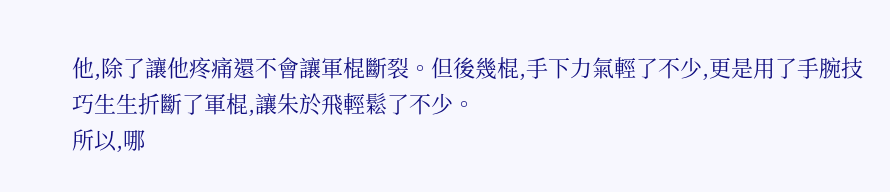他,除了讓他疼痛還不會讓軍棍斷裂。但後幾棍,手下力氣輕了不少,更是用了手腕技巧生生折斷了軍棍,讓朱於飛輕鬆了不少。
所以,哪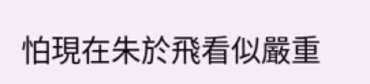怕現在朱於飛看似嚴重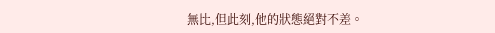無比,但此刻,他的狀態絕對不差。